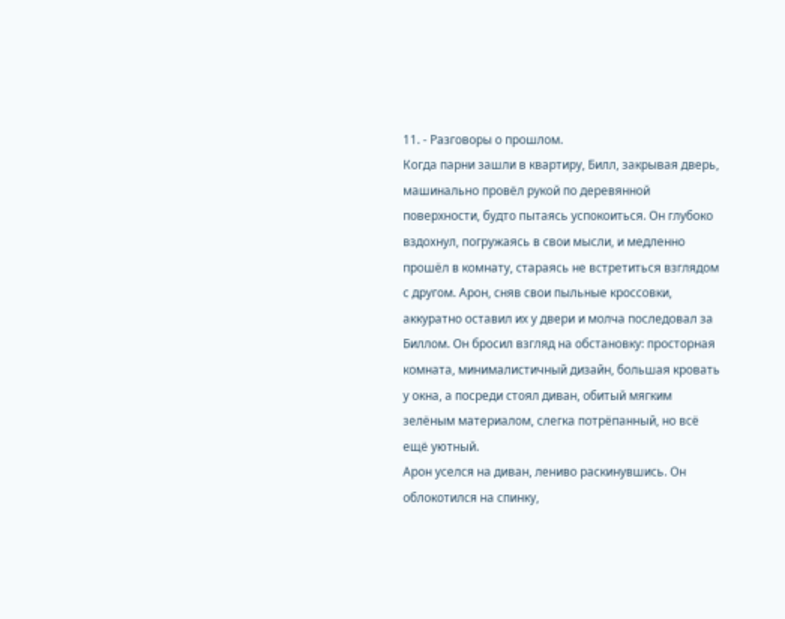11. - Разговоры о прошлом.
Когда парни зашли в квартиру, Билл, закрывая дверь, машинально провёл рукой по деревянной поверхности, будто пытаясь успокоиться. Он глубоко вздохнул, погружаясь в свои мысли, и медленно прошёл в комнату, стараясь не встретиться взглядом с другом. Арон, сняв свои пыльные кроссовки, аккуратно оставил их у двери и молча последовал за Биллом. Он бросил взгляд на обстановку: просторная комната, минималистичный дизайн, большая кровать у окна, а посреди стоял диван, обитый мягким зелёным материалом, слегка потрёпанный, но всё ещё уютный.
Арон уселся на диван, лениво раскинувшись. Он облокотился на спинку,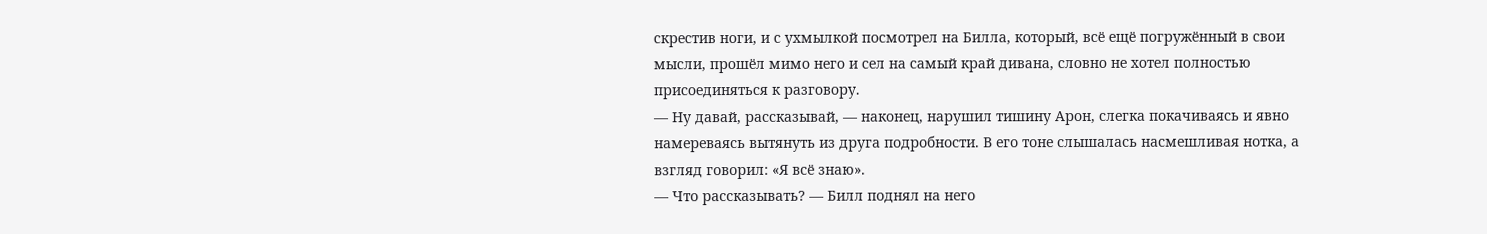скрестив ноги, и с ухмылкой посмотрел на Билла, который, всё ещё погружённый в свои мысли, прошёл мимо него и сел на самый край дивана, словно не хотел полностью присоединяться к разговору.
— Ну давай, рассказывай, — наконец, нарушил тишину Арон, слегка покачиваясь и явно намереваясь вытянуть из друга подробности. В его тоне слышалась насмешливая нотка, а взгляд говорил: «Я всё знаю».
— Что рассказывать? — Билл поднял на него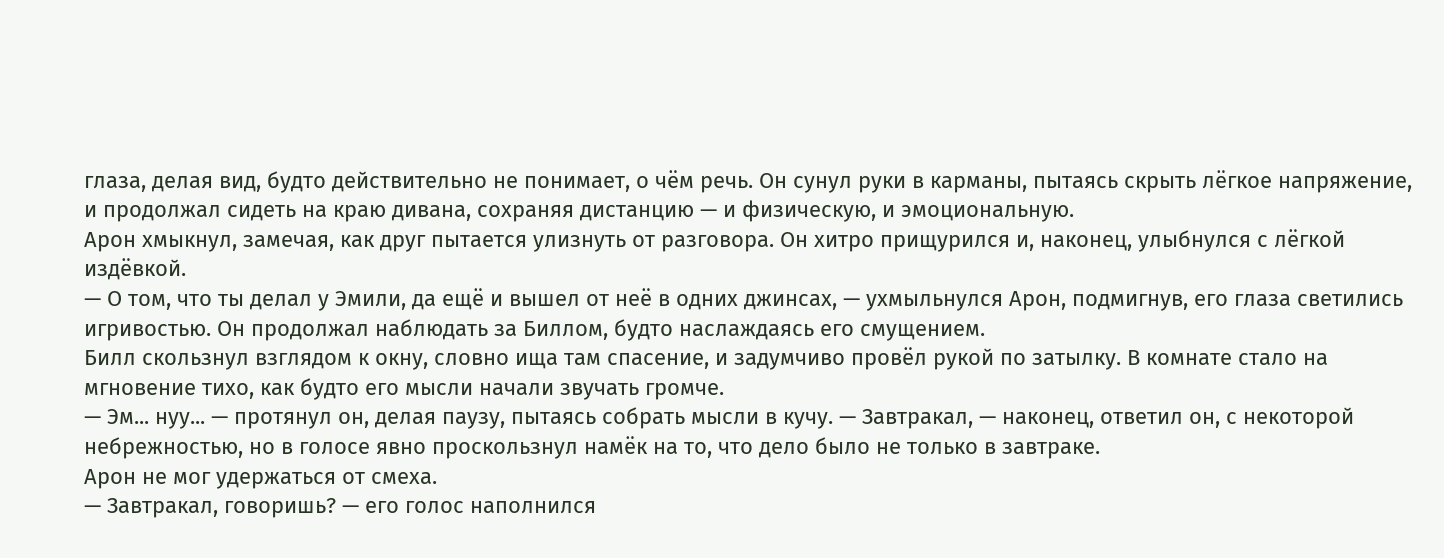глаза, делая вид, будто действительно не понимает, о чём речь. Он сунул руки в карманы, пытаясь скрыть лёгкое напряжение, и продолжал сидеть на краю дивана, сохраняя дистанцию — и физическую, и эмоциональную.
Арон хмыкнул, замечая, как друг пытается улизнуть от разговора. Он хитро прищурился и, наконец, улыбнулся с лёгкой издёвкой.
— О том, что ты делал у Эмили, да ещё и вышел от неё в одних джинсах, — ухмыльнулся Арон, подмигнув, его глаза светились игривостью. Он продолжал наблюдать за Биллом, будто наслаждаясь его смущением.
Билл скользнул взглядом к окну, словно ища там спасение, и задумчиво провёл рукой по затылку. В комнате стало на мгновение тихо, как будто его мысли начали звучать громче.
— Эм... нуу... — протянул он, делая паузу, пытаясь собрать мысли в кучу. — Завтракал, — наконец, ответил он, с некоторой небрежностью, но в голосе явно проскользнул намёк на то, что дело было не только в завтраке.
Арон не мог удержаться от смеха.
— Завтракал, говоришь? — его голос наполнился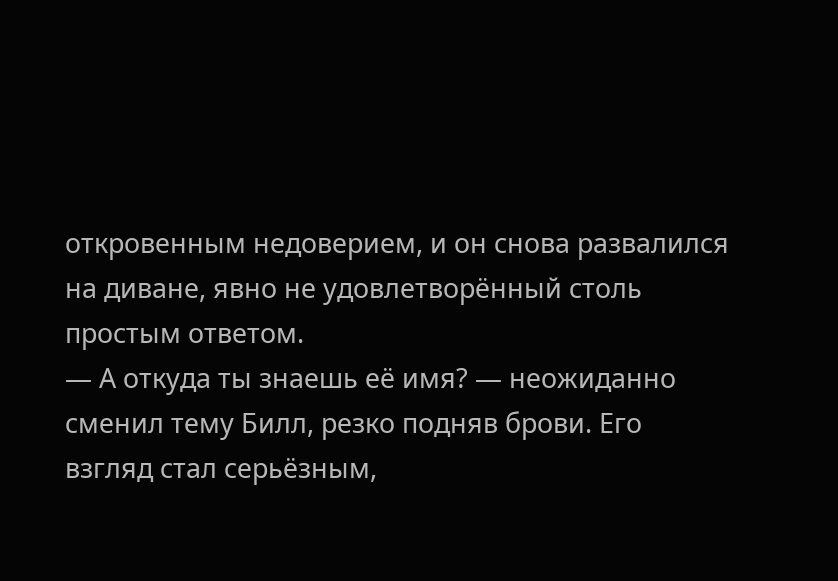откровенным недоверием, и он снова развалился на диване, явно не удовлетворённый столь простым ответом.
— А откуда ты знаешь её имя? — неожиданно сменил тему Билл, резко подняв брови. Его взгляд стал серьёзным,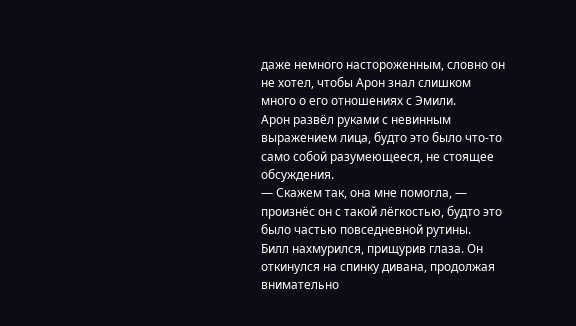даже немного настороженным, словно он не хотел, чтобы Арон знал слишком много о его отношениях с Эмили.
Арон развёл руками с невинным выражением лица, будто это было что-то само собой разумеющееся, не стоящее обсуждения.
— Скажем так, она мне помогла, — произнёс он с такой лёгкостью, будто это было частью повседневной рутины.
Билл нахмурился, прищурив глаза. Он откинулся на спинку дивана, продолжая внимательно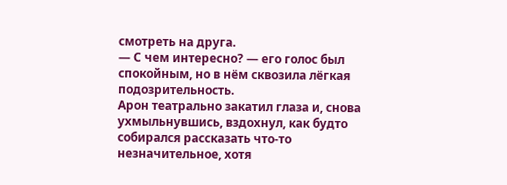смотреть на друга.
— С чем интересно? — его голос был спокойным, но в нём сквозила лёгкая подозрительность.
Арон театрально закатил глаза и, снова ухмыльнувшись, вздохнул, как будто собирался рассказать что-то незначительное, хотя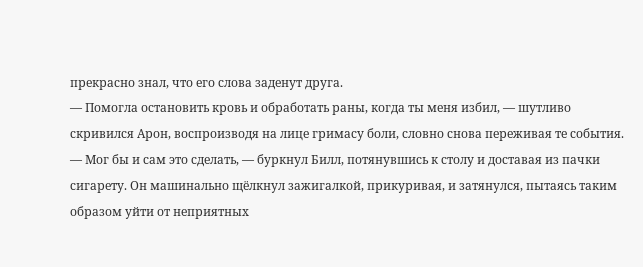прекрасно знал, что его слова заденут друга.
— Помогла остановить кровь и обработать раны, когда ты меня избил, — шутливо скривился Арон, воспроизводя на лице гримасу боли, словно снова переживая те события.
— Мог бы и сам это сделать, — буркнул Билл, потянувшись к столу и доставая из пачки сигарету. Он машинально щёлкнул зажигалкой, прикуривая, и затянулся, пытаясь таким образом уйти от неприятных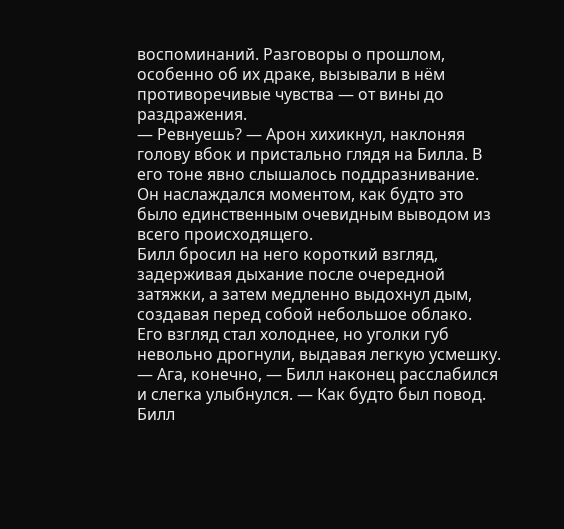воспоминаний. Разговоры о прошлом, особенно об их драке, вызывали в нём противоречивые чувства — от вины до раздражения.
— Ревнуешь? — Арон хихикнул, наклоняя голову вбок и пристально глядя на Билла. В его тоне явно слышалось поддразнивание. Он наслаждался моментом, как будто это было единственным очевидным выводом из всего происходящего.
Билл бросил на него короткий взгляд, задерживая дыхание после очередной затяжки, а затем медленно выдохнул дым, создавая перед собой небольшое облако. Его взгляд стал холоднее, но уголки губ невольно дрогнули, выдавая легкую усмешку.
— Ага, конечно, — Билл наконец расслабился и слегка улыбнулся. — Как будто был повод.
Билл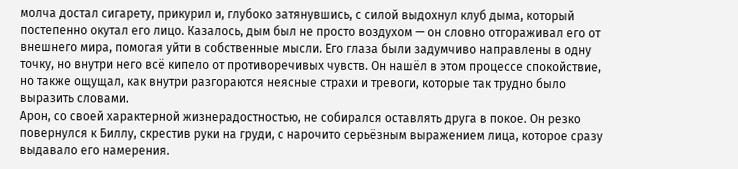молча достал сигарету, прикурил и, глубоко затянувшись, с силой выдохнул клуб дыма, который постепенно окутал его лицо. Казалось, дым был не просто воздухом — он словно отгораживал его от внешнего мира, помогая уйти в собственные мысли. Его глаза были задумчиво направлены в одну точку, но внутри него всё кипело от противоречивых чувств. Он нашёл в этом процессе спокойствие, но также ощущал, как внутри разгораются неясные страхи и тревоги, которые так трудно было выразить словами.
Арон, со своей характерной жизнерадостностью, не собирался оставлять друга в покое. Он резко повернулся к Биллу, скрестив руки на груди, с нарочито серьёзным выражением лица, которое сразу выдавало его намерения.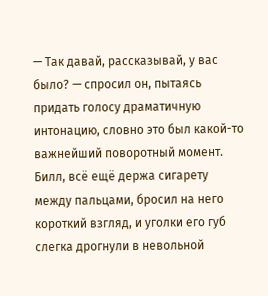— Так давай, рассказывай, у вас было? — спросил он, пытаясь придать голосу драматичную интонацию, словно это был какой-то важнейший поворотный момент.
Билл, всё ещё держа сигарету между пальцами, бросил на него короткий взгляд, и уголки его губ слегка дрогнули в невольной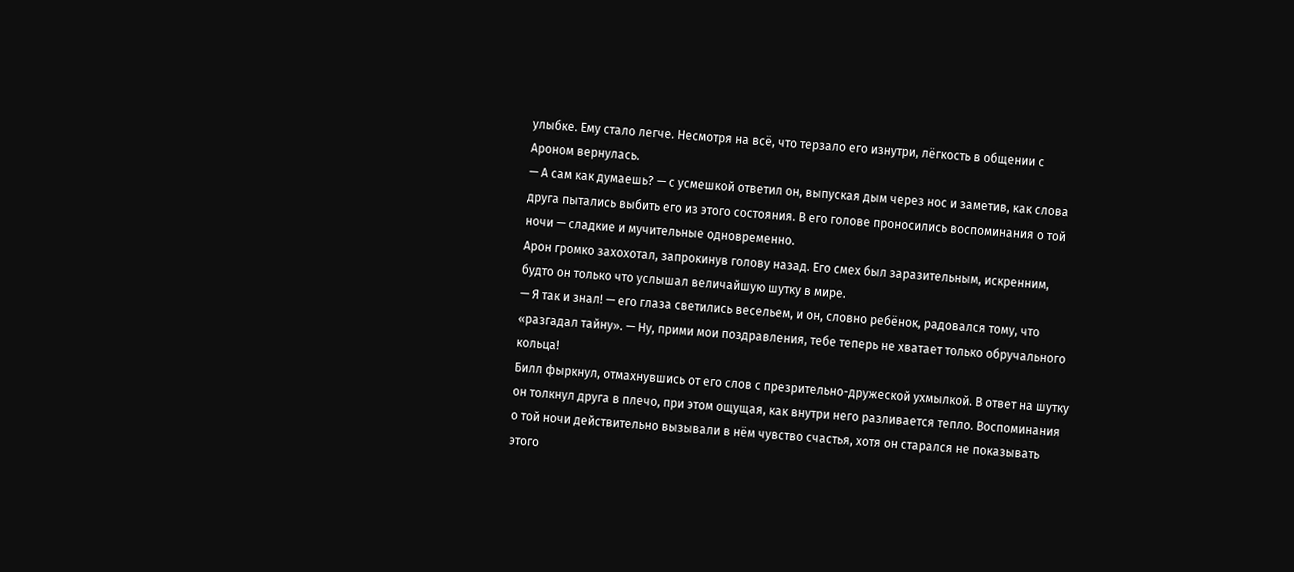улыбке. Ему стало легче. Несмотря на всё, что терзало его изнутри, лёгкость в общении с Ароном вернулась.
— А сам как думаешь? — с усмешкой ответил он, выпуская дым через нос и заметив, как слова друга пытались выбить его из этого состояния. В его голове проносились воспоминания о той ночи — сладкие и мучительные одновременно.
Арон громко захохотал, запрокинув голову назад. Его смех был заразительным, искренним, будто он только что услышал величайшую шутку в мире.
— Я так и знал! — его глаза светились весельем, и он, словно ребёнок, радовался тому, что «разгадал тайну». — Ну, прими мои поздравления, тебе теперь не хватает только обручального кольца!
Билл фыркнул, отмахнувшись от его слов с презрительно-дружеской ухмылкой. В ответ на шутку он толкнул друга в плечо, при этом ощущая, как внутри него разливается тепло. Воспоминания о той ночи действительно вызывали в нём чувство счастья, хотя он старался не показывать этого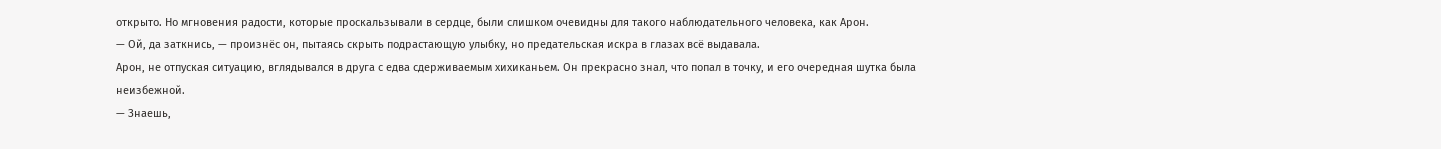открыто. Но мгновения радости, которые проскальзывали в сердце, были слишком очевидны для такого наблюдательного человека, как Арон.
— Ой, да заткнись, — произнёс он, пытаясь скрыть подрастающую улыбку, но предательская искра в глазах всё выдавала.
Арон, не отпуская ситуацию, вглядывался в друга с едва сдерживаемым хихиканьем. Он прекрасно знал, что попал в точку, и его очередная шутка была неизбежной.
— Знаешь,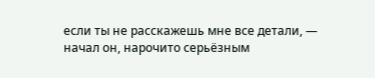если ты не расскажешь мне все детали, — начал он, нарочито серьёзным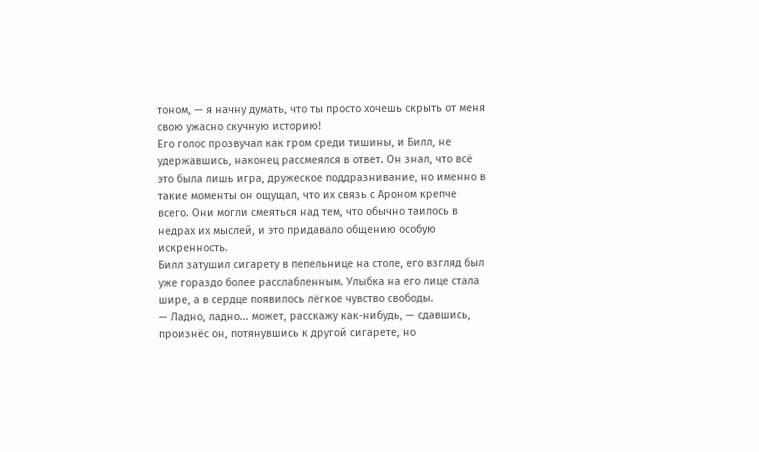тоном, — я начну думать, что ты просто хочешь скрыть от меня свою ужасно скучную историю!
Его голос прозвучал как гром среди тишины, и Билл, не удержавшись, наконец рассмеялся в ответ. Он знал, что всё это была лишь игра, дружеское поддразнивание, но именно в такие моменты он ощущал, что их связь с Ароном крепче всего. Они могли смеяться над тем, что обычно таилось в недрах их мыслей, и это придавало общению особую искренность.
Билл затушил сигарету в пепельнице на столе, его взгляд был уже гораздо более расслабленным. Улыбка на его лице стала шире, а в сердце появилось лёгкое чувство свободы.
— Ладно, ладно... может, расскажу как-нибудь, — сдавшись, произнёс он, потянувшись к другой сигарете, но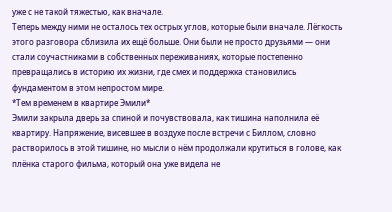уже с не такой тяжестью, как вначале.
Теперь между ними не осталось тех острых углов, которые были вначале. Лёгкость этого разговора сблизила их ещё больше. Они были не просто друзьями — они стали соучастниками в собственных переживаниях, которые постепенно превращались в историю их жизни, где смех и поддержка становились фундаментом в этом непростом мире.
*Тем временем в квартире Эмили*
Эмили закрыла дверь за спиной и почувствовала, как тишина наполнила её квартиру. Напряжение, висевшее в воздухе после встречи с Биллом, словно растворилось в этой тишине, но мысли о нём продолжали крутиться в голове, как плёнка старого фильма, который она уже видела не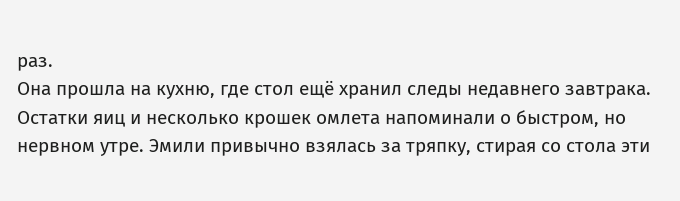раз.
Она прошла на кухню, где стол ещё хранил следы недавнего завтрака. Остатки яиц и несколько крошек омлета напоминали о быстром, но нервном утре. Эмили привычно взялась за тряпку, стирая со стола эти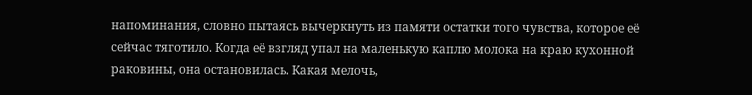напоминания, словно пытаясь вычеркнуть из памяти остатки того чувства, которое её сейчас тяготило. Когда её взгляд упал на маленькую каплю молока на краю кухонной раковины, она остановилась. Какая мелочь,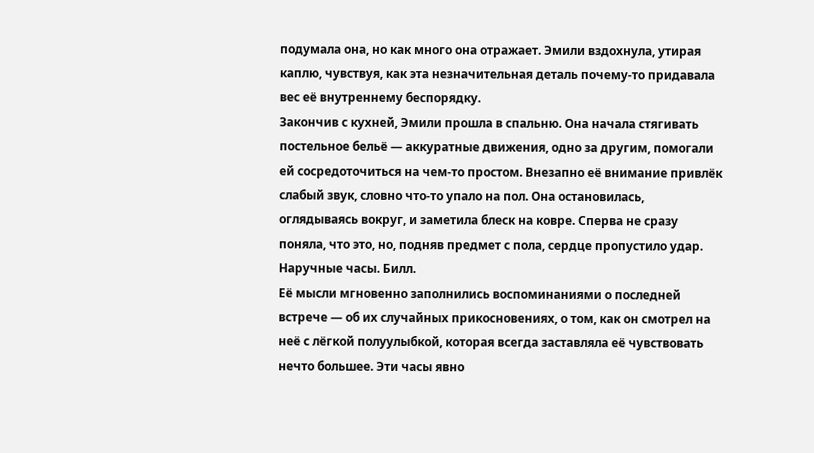подумала она, но как много она отражает. Эмили вздохнула, утирая каплю, чувствуя, как эта незначительная деталь почему-то придавала вес её внутреннему беспорядку.
Закончив с кухней, Эмили прошла в спальню. Она начала стягивать постельное бельё — аккуратные движения, одно за другим, помогали ей сосредоточиться на чем-то простом. Внезапно её внимание привлёк слабый звук, словно что-то упало на пол. Она остановилась, оглядываясь вокруг, и заметила блеск на ковре. Сперва не сразу поняла, что это, но, подняв предмет с пола, сердце пропустило удар.
Наручные часы. Билл.
Её мысли мгновенно заполнились воспоминаниями о последней встрече — об их случайных прикосновениях, о том, как он смотрел на неё с лёгкой полуулыбкой, которая всегда заставляла её чувствовать нечто большее. Эти часы явно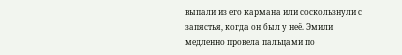выпали из его кармана или соскользнули с запястья, когда он был у неё. Эмили медленно провела пальцами по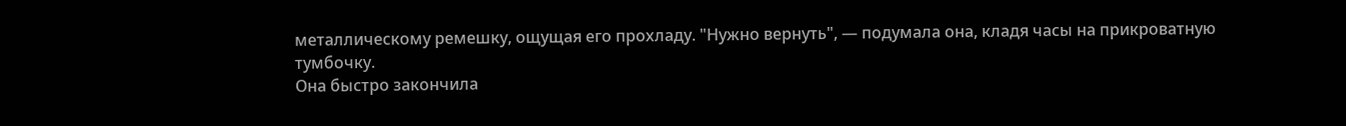металлическому ремешку, ощущая его прохладу. "Нужно вернуть", — подумала она, кладя часы на прикроватную тумбочку.
Она быстро закончила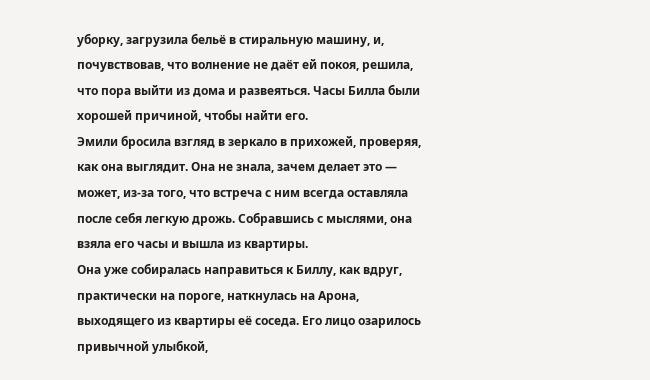уборку, загрузила бельё в стиральную машину, и, почувствовав, что волнение не даёт ей покоя, решила, что пора выйти из дома и развеяться. Часы Билла были хорошей причиной, чтобы найти его.
Эмили бросила взгляд в зеркало в прихожей, проверяя, как она выглядит. Она не знала, зачем делает это — может, из-за того, что встреча с ним всегда оставляла после себя легкую дрожь. Собравшись с мыслями, она взяла его часы и вышла из квартиры.
Она уже собиралась направиться к Биллу, как вдруг, практически на пороге, наткнулась на Арона, выходящего из квартиры её соседа. Его лицо озарилось привычной улыбкой,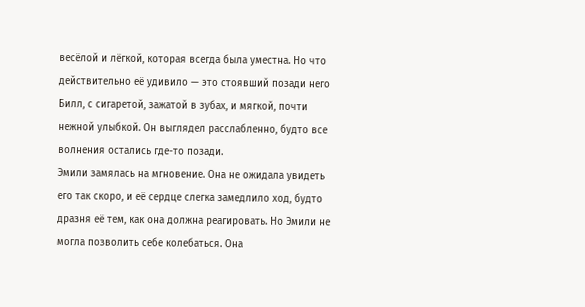весёлой и лёгкой, которая всегда была уместна. Но что действительно её удивило — это стоявший позади него Билл, с сигаретой, зажатой в зубах, и мягкой, почти нежной улыбкой. Он выглядел расслабленно, будто все волнения остались где-то позади.
Эмили замялась на мгновение. Она не ожидала увидеть его так скоро, и её сердце слегка замедлило ход, будто дразня её тем, как она должна реагировать. Но Эмили не могла позволить себе колебаться. Она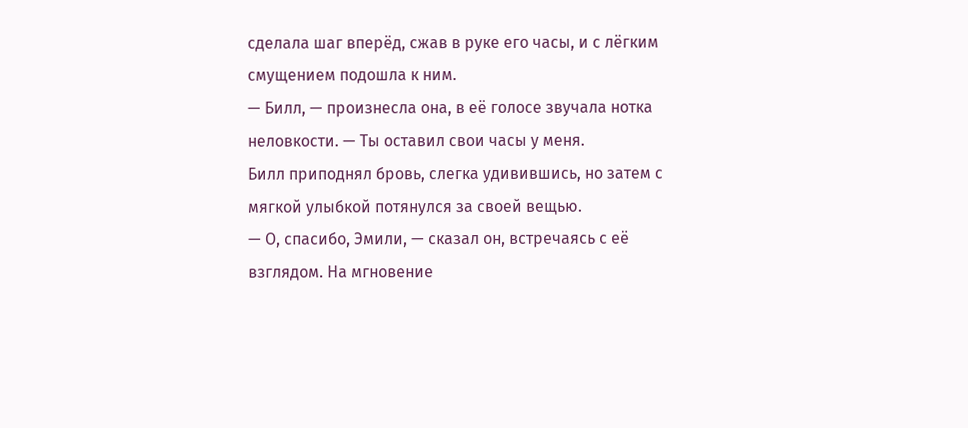сделала шаг вперёд, сжав в руке его часы, и с лёгким смущением подошла к ним.
— Билл, — произнесла она, в её голосе звучала нотка неловкости. — Ты оставил свои часы у меня.
Билл приподнял бровь, слегка удивившись, но затем с мягкой улыбкой потянулся за своей вещью.
— О, спасибо, Эмили, — сказал он, встречаясь с её взглядом. На мгновение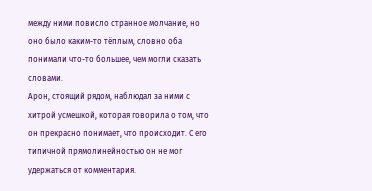между ними повисло странное молчание, но оно было каким-то тёплым, словно оба понимали что-то большее, чем могли сказать словами.
Арон, стоящий рядом, наблюдал за ними с хитрой усмешкой, которая говорила о том, что он прекрасно понимает, что происходит. С его типичной прямолинейностью он не мог удержаться от комментария.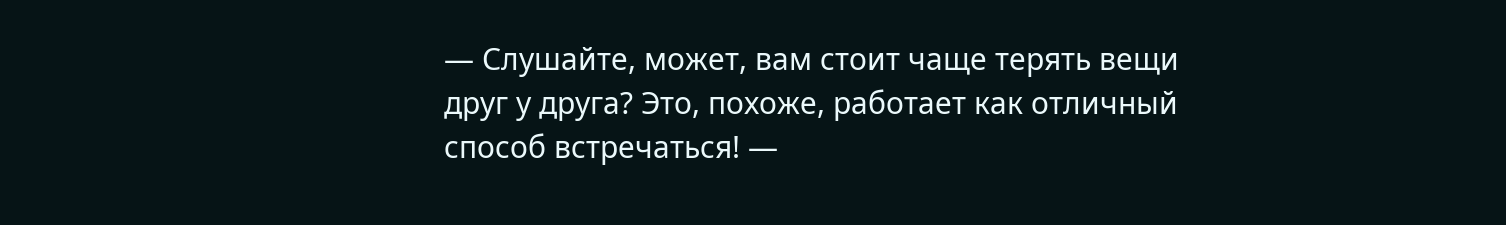— Слушайте, может, вам стоит чаще терять вещи друг у друга? Это, похоже, работает как отличный способ встречаться! —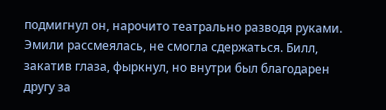подмигнул он, нарочито театрально разводя руками.
Эмили рассмеялась, не смогла сдержаться. Билл, закатив глаза, фыркнул, но внутри был благодарен другу за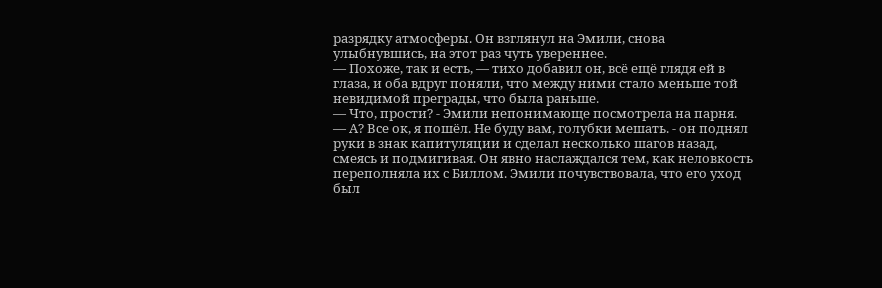разрядку атмосферы. Он взглянул на Эмили, снова улыбнувшись, на этот раз чуть увереннее.
— Похоже, так и есть, — тихо добавил он, всё ещё глядя ей в глаза, и оба вдруг поняли, что между ними стало меньше той невидимой преграды, что была раньше.
— Что, прости? - Эмили непонимающе посмотрела на парня.
— А? Все ок, я пошёл. Не буду вам, голубки мешать. - он поднял руки в знак капитуляции и сделал несколько шагов назад, смеясь и подмигивая. Он явно наслаждался тем, как неловкость переполняла их с Биллом. Эмили почувствовала, что его уход был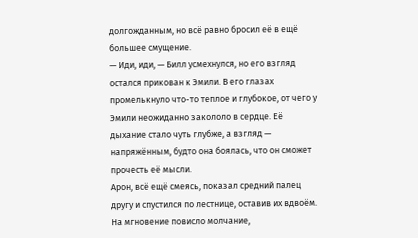долгожданным, но всё равно бросил её в ещё большее смущение.
— Иди, иди, — Билл усмехнулся, но его взгляд остался прикован к Эмили. В его глазах промелькнуло что-то теплое и глубокое, от чего у Эмили неожиданно закололо в сердце. Её дыхание стало чуть глубже, а взгляд — напряжённым, будто она боялась, что он сможет прочесть её мысли.
Арон, всё ещё смеясь, показал средний палец другу и спустился по лестнице, оставив их вдвоём. На мгновение повисло молчание,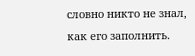словно никто не знал, как его заполнить.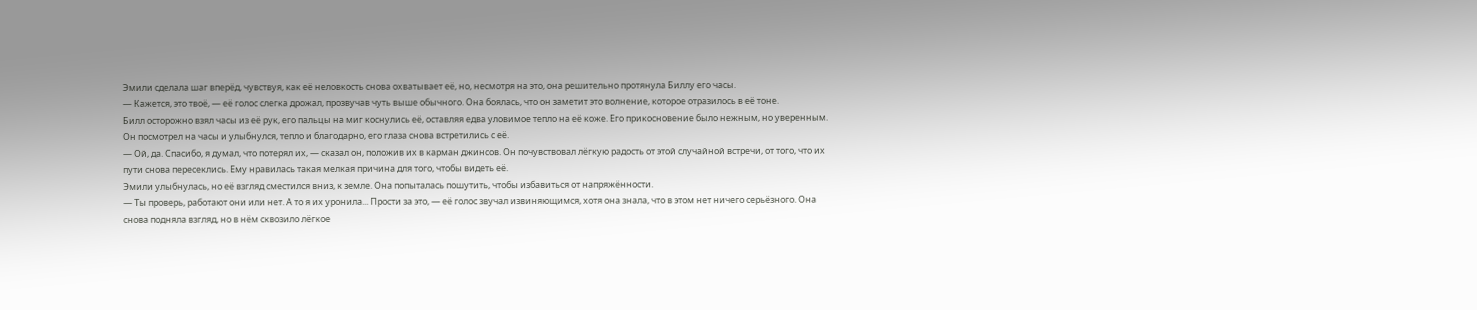Эмили сделала шаг вперёд, чувствуя, как её неловкость снова охватывает её, но, несмотря на это, она решительно протянула Биллу его часы.
— Кажется, это твоё, — её голос слегка дрожал, прозвучав чуть выше обычного. Она боялась, что он заметит это волнение, которое отразилось в её тоне.
Билл осторожно взял часы из её рук, его пальцы на миг коснулись её, оставляя едва уловимое тепло на её коже. Его прикосновение было нежным, но уверенным. Он посмотрел на часы и улыбнулся, тепло и благодарно, его глаза снова встретились с её.
— Ой, да. Спасибо, я думал, что потерял их, — сказал он, положив их в карман джинсов. Он почувствовал лёгкую радость от этой случайной встречи, от того, что их пути снова пересеклись. Ему нравилась такая мелкая причина для того, чтобы видеть её.
Эмили улыбнулась, но её взгляд сместился вниз, к земле. Она попыталась пошутить, чтобы избавиться от напряжённости.
— Ты проверь, работают они или нет. А то я их уронила... Прости за это, — её голос звучал извиняющимся, хотя она знала, что в этом нет ничего серьёзного. Она снова подняла взгляд, но в нём сквозило лёгкое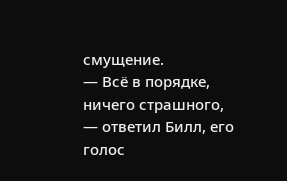смущение.
— Всё в порядке, ничего страшного, — ответил Билл, его голос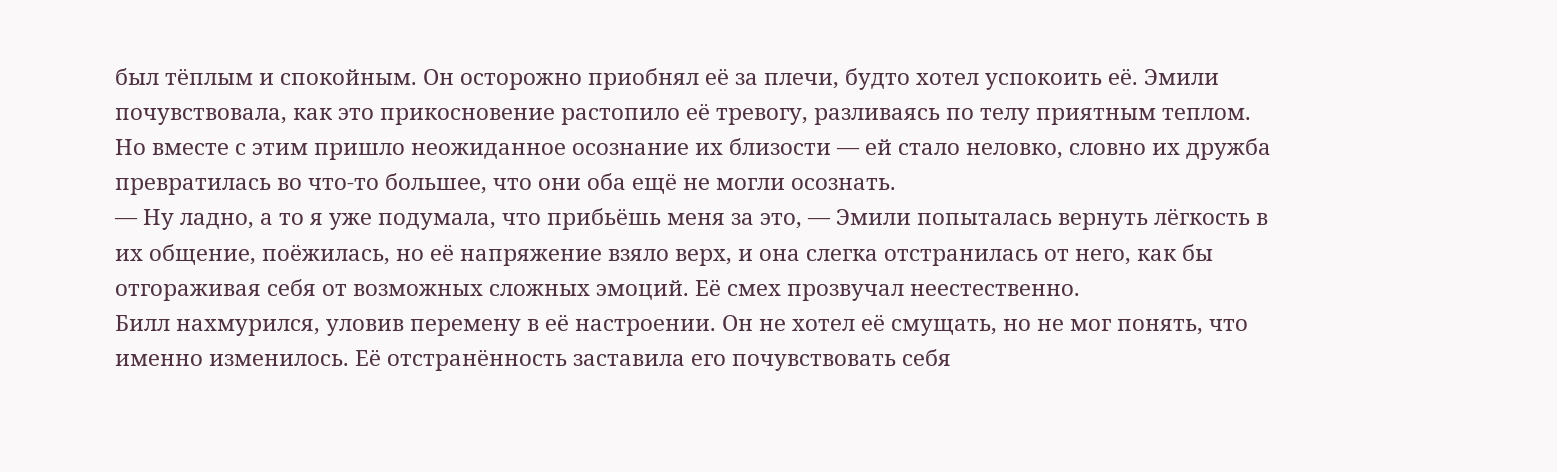был тёплым и спокойным. Он осторожно приобнял её за плечи, будто хотел успокоить её. Эмили почувствовала, как это прикосновение растопило её тревогу, разливаясь по телу приятным теплом. Но вместе с этим пришло неожиданное осознание их близости — ей стало неловко, словно их дружба превратилась во что-то большее, что они оба ещё не могли осознать.
— Ну ладно, а то я уже подумала, что прибьёшь меня за это, — Эмили попыталась вернуть лёгкость в их общение, поёжилась, но её напряжение взяло верх, и она слегка отстранилась от него, как бы отгораживая себя от возможных сложных эмоций. Её смех прозвучал неестественно.
Билл нахмурился, уловив перемену в её настроении. Он не хотел её смущать, но не мог понять, что именно изменилось. Её отстранённость заставила его почувствовать себя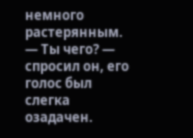немного растерянным.
— Ты чего? — спросил он, его голос был слегка озадачен.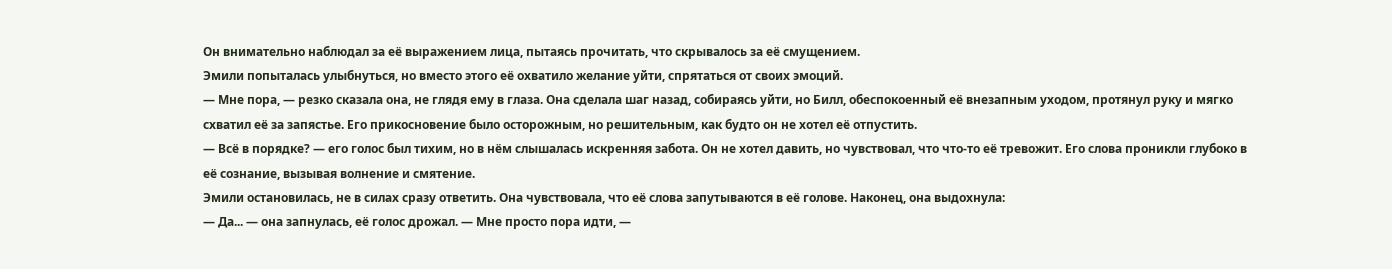Он внимательно наблюдал за её выражением лица, пытаясь прочитать, что скрывалось за её смущением.
Эмили попыталась улыбнуться, но вместо этого её охватило желание уйти, спрятаться от своих эмоций.
— Мне пора, — резко сказала она, не глядя ему в глаза. Она сделала шаг назад, собираясь уйти, но Билл, обеспокоенный её внезапным уходом, протянул руку и мягко схватил её за запястье. Его прикосновение было осторожным, но решительным, как будто он не хотел её отпустить.
— Всё в порядке? — его голос был тихим, но в нём слышалась искренняя забота. Он не хотел давить, но чувствовал, что что-то её тревожит. Его слова проникли глубоко в её сознание, вызывая волнение и смятение.
Эмили остановилась, не в силах сразу ответить. Она чувствовала, что её слова запутываются в её голове. Наконец, она выдохнула:
— Да... — она запнулась, её голос дрожал. — Мне просто пора идти, —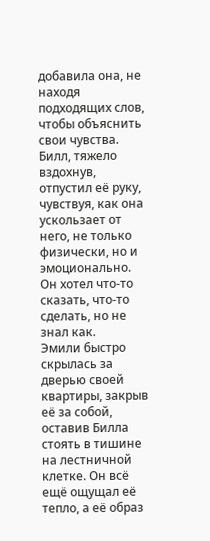добавила она, не находя подходящих слов, чтобы объяснить свои чувства.
Билл, тяжело вздохнув, отпустил её руку, чувствуя, как она ускользает от него, не только физически, но и эмоционально. Он хотел что-то сказать, что-то сделать, но не знал как.
Эмили быстро скрылась за дверью своей квартиры, закрыв её за собой, оставив Билла стоять в тишине на лестничной клетке. Он всё ещё ощущал её тепло, а её образ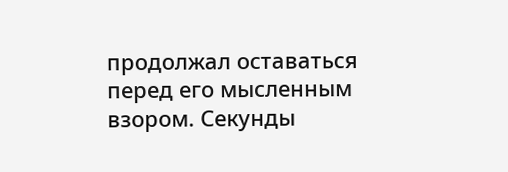продолжал оставаться перед его мысленным взором. Секунды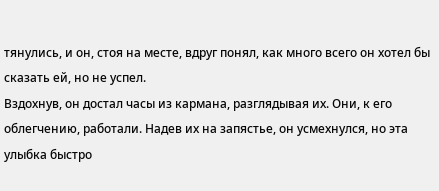тянулись, и он, стоя на месте, вдруг понял, как много всего он хотел бы сказать ей, но не успел.
Вздохнув, он достал часы из кармана, разглядывая их. Они, к его облегчению, работали. Надев их на запястье, он усмехнулся, но эта улыбка быстро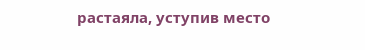растаяла, уступив место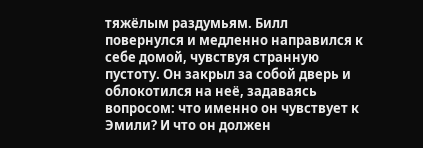тяжёлым раздумьям. Билл повернулся и медленно направился к себе домой, чувствуя странную пустоту. Он закрыл за собой дверь и облокотился на неё, задаваясь вопросом: что именно он чувствует к Эмили? И что он должен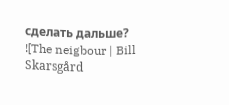сделать дальше?
![The neigbour | Bill Skarsgård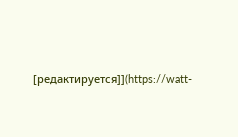[редактируется]](https://watt-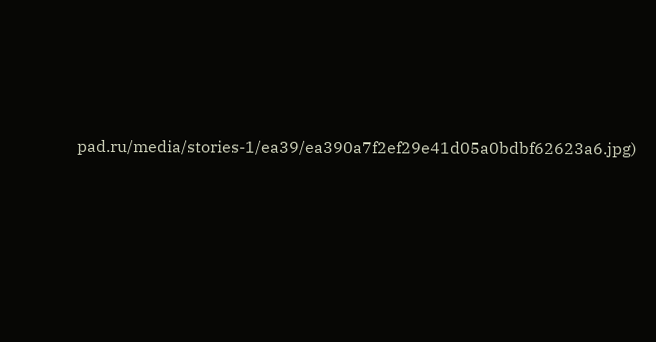pad.ru/media/stories-1/ea39/ea390a7f2ef29e41d05a0bdbf62623a6.jpg)